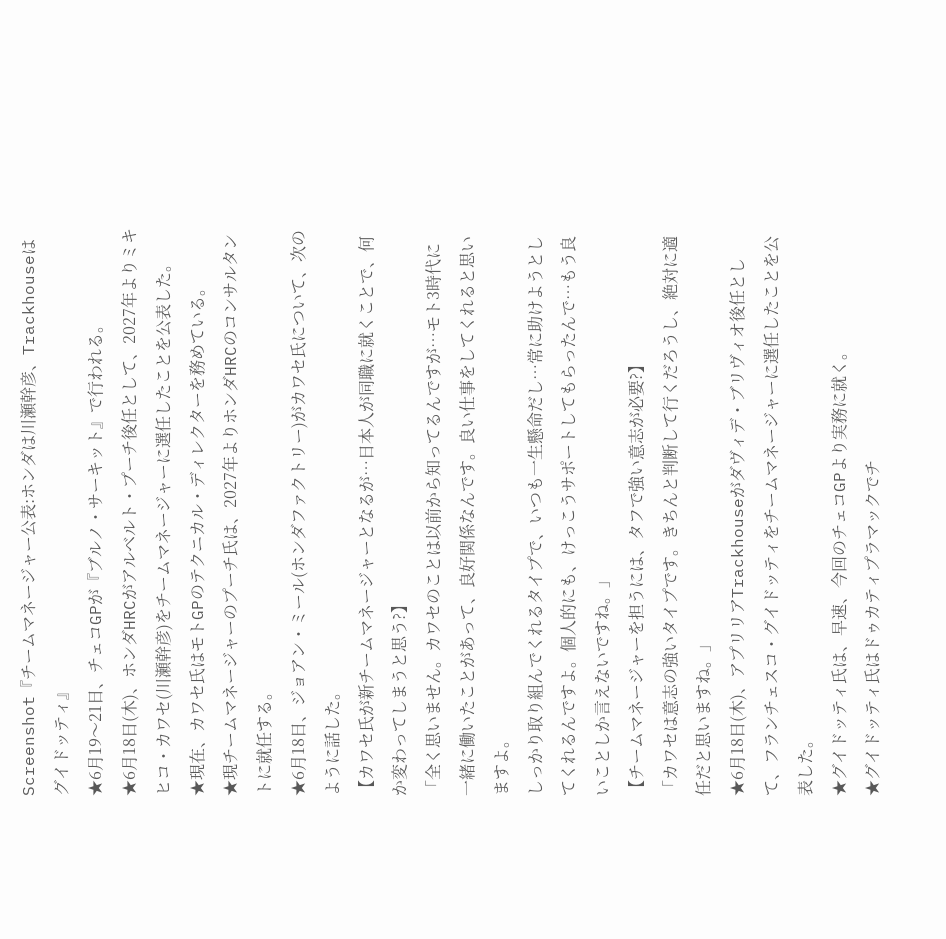Screenshot『チームマネージャー公表:ホンダは川瀬幹彦、Trackhouseはグイドッティ』
★6月19〜21日、チェコGPが『ブルノ・サーキット』で行われる。
★6月18日(木)、ホンダHRCがアルベルト・プーチ後任として、2027年よりミキヒコ・カワセ(川瀬幹彦)をチームマネージャーに選任したことを公表した。
★現在、カワセ氏はモトGPのテクニカル・ディレクターを務めている。
★現チームマネージャーのプーチ氏は、2027年よりホンダHRCのコンサルタントに就任する。
★6月18日、ジョアン・ミール(ホンダファクトリー)がカワセ氏について、次のように話した。
【カワセ氏が新チームマネージャーとなるが…日本人が同職に就くことで、何か変わってしまうと思う?】
「全く思いません。カワセのことは以前から知ってるんですが…モト3時代に一緒に働いたことがあって、良好関係なんです。良い仕事をしてくれると思いますよ。
しっかり取り組んでくれるタイプで、いつも一生懸命だし…常に助けようとしてくれるんですよ。個人的にも、けっこうサポートしてもらったんで…もう良いことしか言えないですね。」
【チームマネージャーを担うには、タフで強い意志が必要?】
「カワセは意志の強いタイプです。きちんと判断して行くだろうし、絶対に適任だと思いますね。」
★6月18日(木)、アプリリアTrackhouseがダヴィデ・ブリヴィオ後任として、フランチェスコ・グイドッティをチームマネージャーに選任したことを公表した。
★グイドッティ氏は、早速、今回のチェコGPより実務に就く。
★グイドッティ氏はドゥカティプラマックでチ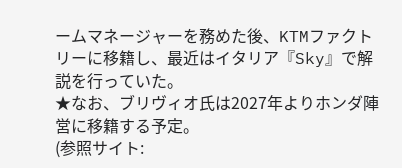ームマネージャーを務めた後、KTMファクトリーに移籍し、最近はイタリア『Sky』で解説を行っていた。
★なお、ブリヴィオ氏は2027年よりホンダ陣営に移籍する予定。
(参照サイト: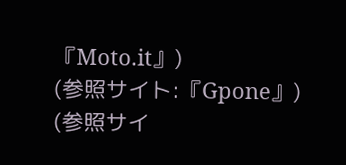『Moto.it』)
(参照サイト:『Gpone』)
(参照サイ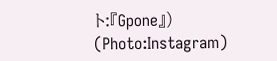ト:『Gpone』)
(Photo:Instagram)